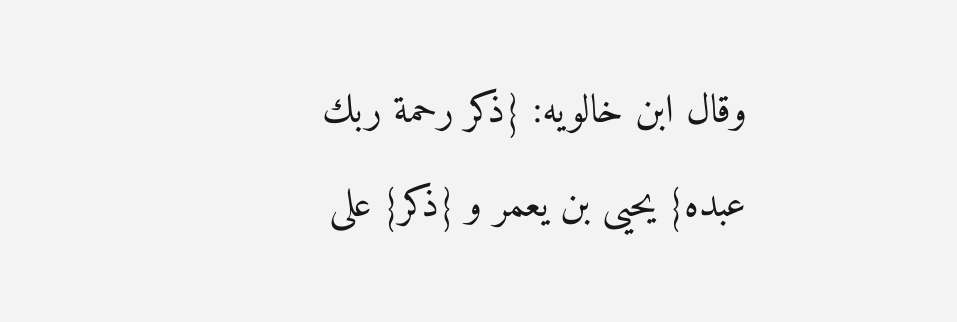وقال ابن خالويه: {ذكر رحمة ربك عبده} يحيى بن يعمر و {ذكر} على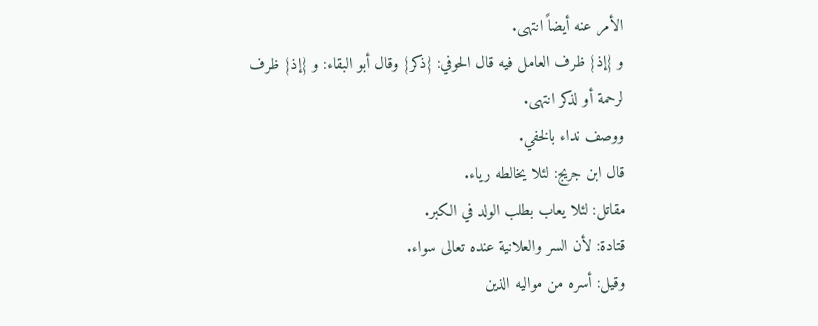الأمر عنه أيضاً انتهى.
و {إذ} ظرف العامل فيه قال الحوفي: {ذكر} وقال أبو البقاء: و {إذ} ظرف لرحمة أو لذكر انتهى.
ووصف نداء بالخفي.
قال ابن جريج: لئلا يخالطه رياء.
مقاتل: لئلا يعاب بطلب الولد في الكبر.
قتادة: لأن السر والعلانية عنده تعالى سواء.
وقيل: أسره من مواليه الذين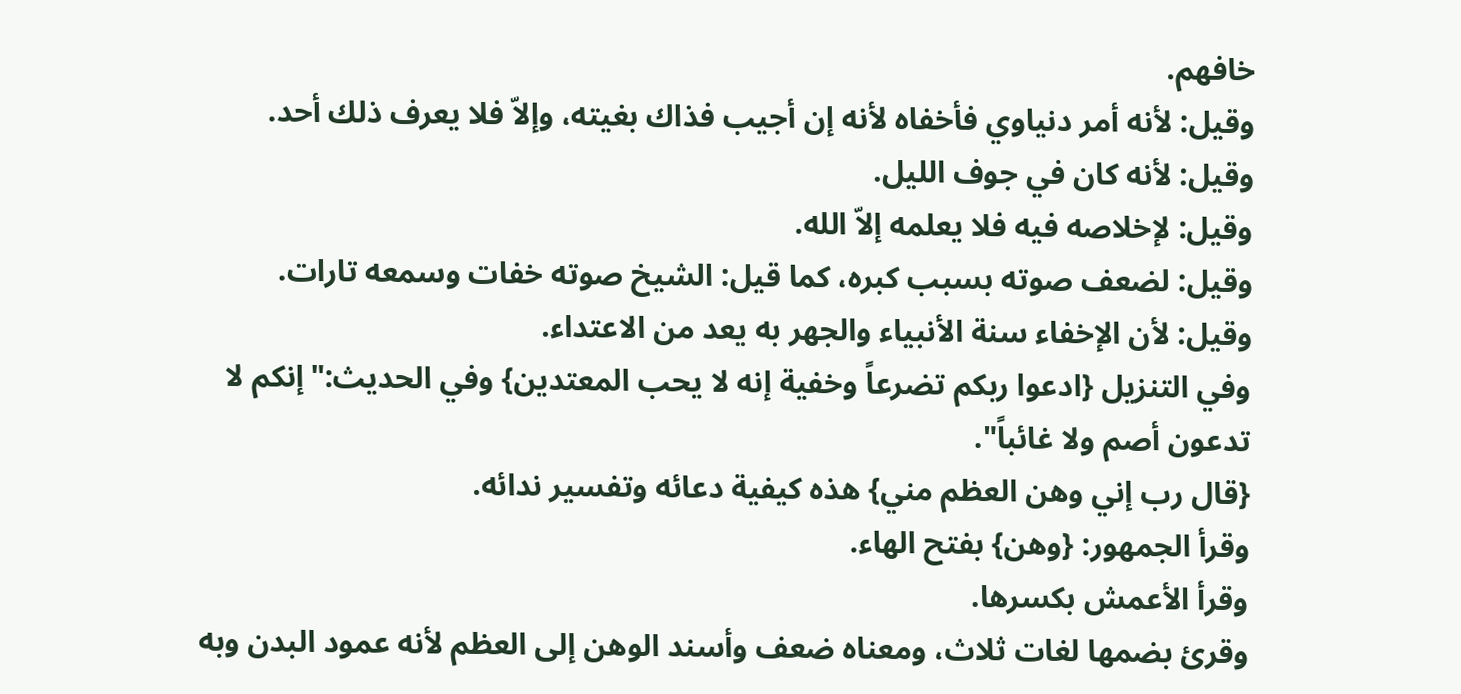خافهم.
وقيل: لأنه أمر دنياوي فأخفاه لأنه إن أجيب فذاك بغيته، وإلاّ فلا يعرف ذلك أحد.
وقيل: لأنه كان في جوف الليل.
وقيل: لإخلاصه فيه فلا يعلمه إلاّ الله.
وقيل: لضعف صوته بسبب كبره، كما قيل: الشيخ صوته خفات وسمعه تارات.
وقيل: لأن الإخفاء سنة الأنبياء والجهر به يعد من الاعتداء.
وفي التنزيل {ادعوا ربكم تضرعاً وخفية إنه لا يحب المعتدين} وفي الحديث:"إنكم لا تدعون أصم ولا غائباً".
{قال رب إني وهن العظم مني} هذه كيفية دعائه وتفسير ندائه.
وقرأ الجمهور: {وهن} بفتح الهاء.
وقرأ الأعمش بكسرها.
وقرئ بضمها لغات ثلاث، ومعناه ضعف وأسند الوهن إلى العظم لأنه عمود البدن وبه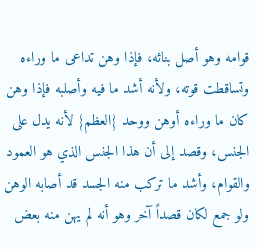قوامه وهو أصل بنائه، فإذا وهن تداعى ما وراءه وتساقطت قوته، ولأنه أشد ما فيه وأصلبه فإذا وهن كان ما وراءه أوهن ووحد {العظم} لأنه يدل على الجنس، وقصد إلى أن هذا الجنس الذي هو العمود والقوام، وأشد ما تركب منه الجسد قد أصابه الوهن ولو جمع لكان قصداً آخر وهو أنه لم يهن منه بعض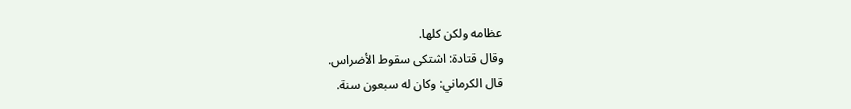عظامه ولكن كلها.
وقال قتادة: اشتكى سقوط الأضراس.
قال الكرماني: وكان له سبعون سنة.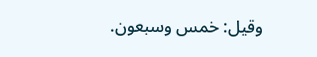وقيل: خمس وسبعون.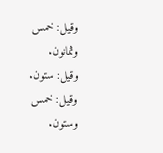وقيل: خمس وثمانون.
وقيل: ستون.
وقيل: خمس وستون.